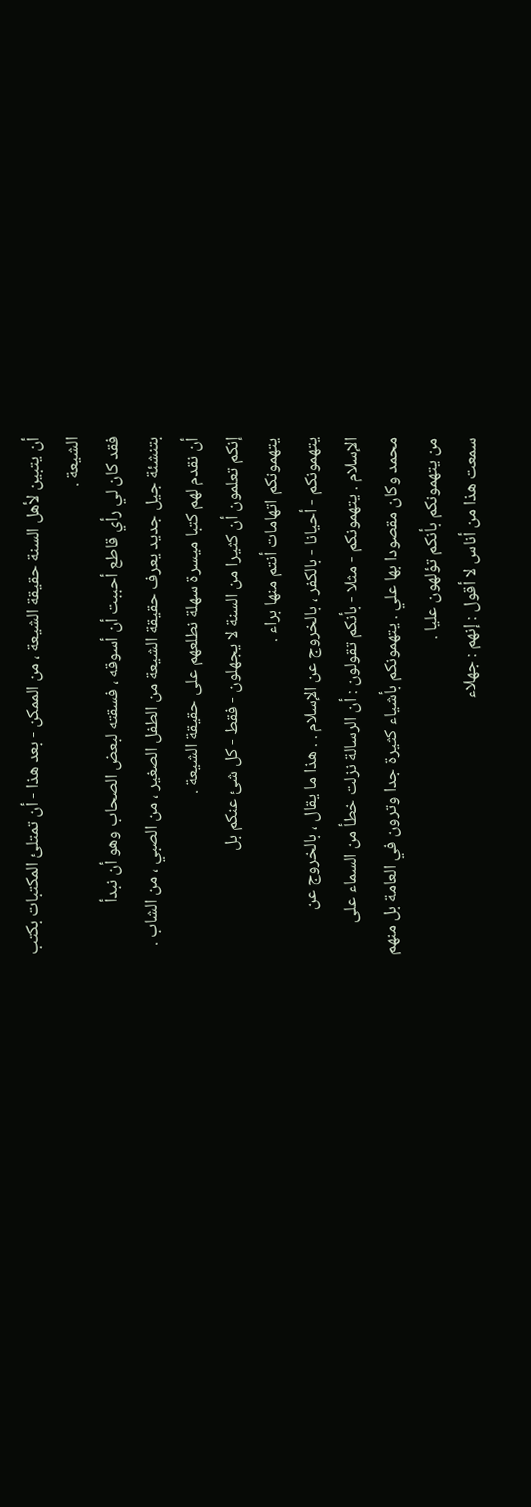أن يتبين لأهل السنة حقيقة الشيعة ، من الممكن - بعد هذا - أن تمتلئ المكتبات بكتب
الشيعة .
فقد كان لي رأي قاطع أحببت أن أسوقه ، فسقته لبعض الصحاب وهو أن نبدأ
بتنشئة جيل جديد يعرف حقيقة الشيعة من الطفل الصغير ، من الصبي ، من الشاب .
أن نقدم لهم كتبا ميسرة سهلة نطلعهم على حقيقة الشيعة .
إنكم تعلمون أن كثيرا من السنة لا يجهلون - فقط - كل شئ عنكم بل
يتهمونكم اتهامات أنتم منها براء .
يتهمونكم - أحيانا - بالكفر ، بالخروج عن الإسلام . . هذا ما يقال ، بالخروج عن
الإسلام . يتهمونكم - مثلا - بأنكم تقولون : أن الرسالة نزلت خطأ من السماء على
محمد وكان مقصودا بها علي . يتهمونكم بأشياء كثيرة جدا وترون في العامة بل منهم
من يتهمونكم بأنكم تؤلهون عليا .
سمعت هذا من أناس لا أقول : إنهم : جهلاء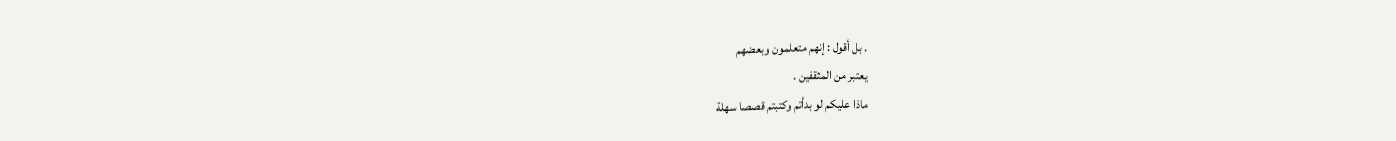. بل أقول : إنهم متعلمون وبعضهم
يعتبر من المثقفين .
ماذا عليكم لو بدأتم وكتبتم قصصا سهلة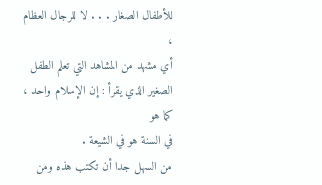للأطفال الصغار . . . لا للرجال العظام ،
أي مشهد من المشاهد التي تعلم الطفل الصغير الذي يقرأ : إن الإسلام واحد ، كما هو
في السنة هو في الشيعة .
من السهل جدا أن تكتب هذه ومن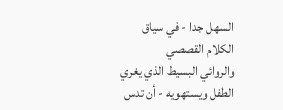السهل جدا - في سياق الكلام القصصي
والروائي البسيط الذي يغري الطفل ويستهويه - أن تدس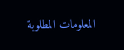المعلومات المطلوبة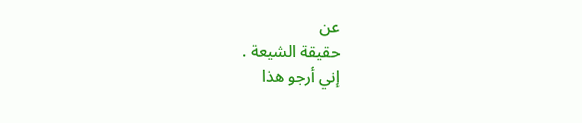عن
حقيقة الشيعة .
إني أرجو هذا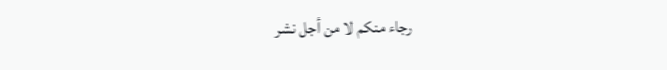رجاء منكم لا من أجل نشر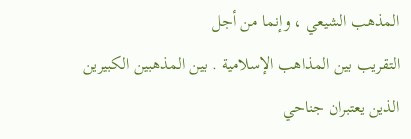المذهب الشيعي ، وإنما من أجل
التقريب بين المذاهب الإسلامية . بين المذهبين الكبيرين الذين يعتبران جناحي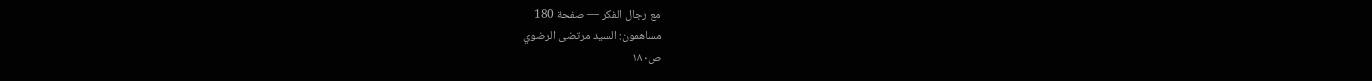مع رجال الفكر — صفحة 180
مساهمون: السيد مرتضى الرضوي
ص١٨٠